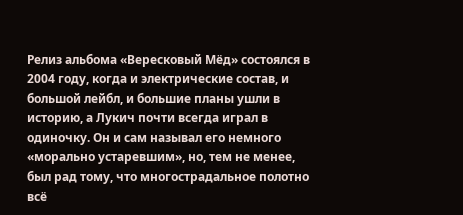Релиз альбома «Вересковый Мёд» состоялся в 2004 году, когда и электрические состав, и большой лейбл, и большие планы ушли в историю, а Лукич почти всегда играл в одиночку. Он и сам называл его немного «морально устаревшим», но, тем не менее, был рад тому, что многострадальное полотно всё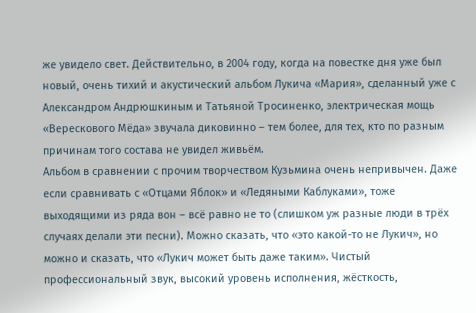же увидело свет. Действительно, в 2004 году, когда на повестке дня уже был новый, очень тихий и акустический альбом Лукича «Мария», сделанный уже с Александром Андрюшкиным и Татьяной Тросиненко, электрическая мощь «Верескового Мёда» звучала диковинно – тем более, для тех, кто по разным причинам того состава не увидел живьём.
Альбом в сравнении с прочим творчеством Кузьмина очень непривычен. Даже если сравнивать с «Отцами Яблок» и «Ледяными Каблуками», тоже выходящими из ряда вон – всё равно не то (слишком уж разные люди в трёх случаях делали эти песни). Можно сказать, что «это какой-то не Лукич», но можно и сказать, что «Лукич может быть даже таким». Чистый профессиональный звук, высокий уровень исполнения, жёсткость,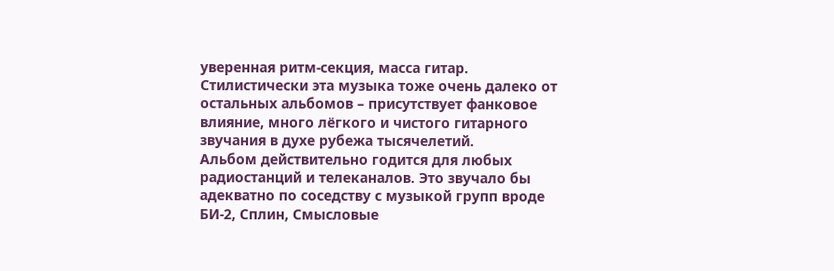уверенная ритм-секция, масса гитар. Стилистически эта музыка тоже очень далеко от остальных альбомов – присутствует фанковое влияние, много лёгкого и чистого гитарного звучания в духе рубежа тысячелетий.
Альбом действительно годится для любых радиостанций и телеканалов. Это звучало бы адекватно по соседству с музыкой групп вроде БИ-2, Сплин, Смысловые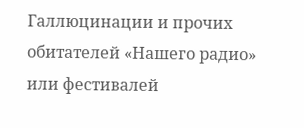Галлюцинации и прочих обитателей «Нашего радио» или фестивалей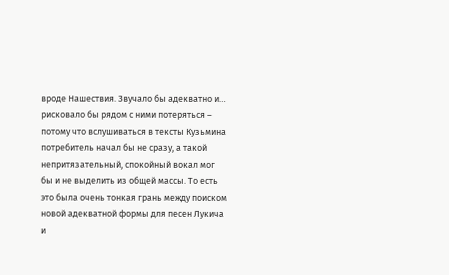вроде Нашествия. Звучало бы адекватно и… рисковало бы рядом с ними потеряться – потому что вслушиваться в тексты Кузьмина потребитель начал бы не сразу, а такой непритязательный, спокойный вокал мог бы и не выделить из общей массы. То есть это была очень тонкая грань между поиском новой адекватной формы для песен Лукича и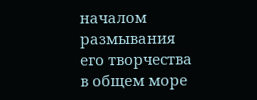началом размывания его творчества в общем море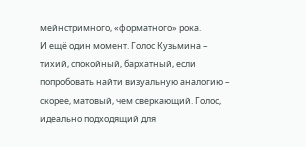мейнстримного, «форматного» рока.
И ещё один момент. Голос Кузьмина – тихий, спокойный, бархатный, если попробовать найти визуальную аналогию – скорее, матовый, чем сверкающий. Голос, идеально подходящий для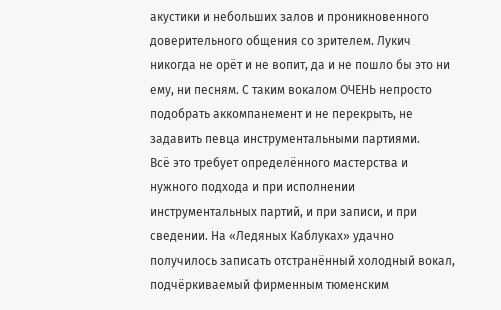акустики и небольших залов и проникновенного доверительного общения со зрителем. Лукич никогда не орёт и не вопит, да и не пошло бы это ни ему, ни песням. С таким вокалом ОЧЕНЬ непросто подобрать аккомпанемент и не перекрыть, не задавить певца инструментальными партиями.
Всё это требует определённого мастерства и нужного подхода и при исполнении инструментальных партий, и при записи, и при сведении. На «Ледяных Каблуках» удачно получилось записать отстранённый холодный вокал, подчёркиваемый фирменным тюменским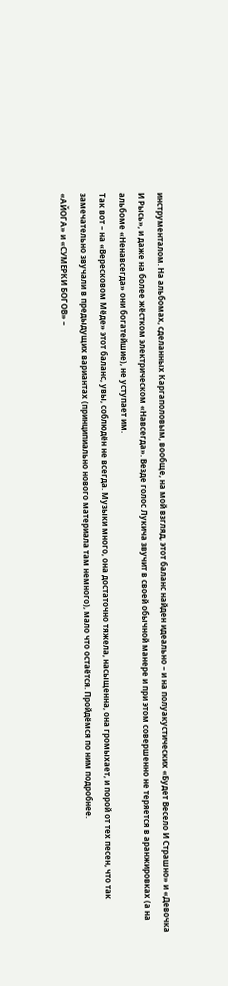инструменталом. На альбомах, сделанных Каргаполовым, вообще, на мой взгляд, этот баланс найден идеально – и на полуакустических «Будет Весело И Страшно» и «Девочка И Рысь», и даже на более жёстком электрическом «Навсегда». Везде голос Лукича звучит в своей обычной манере и при этом совершенно не теряется в аранжировках (а на альбоме «Ненавсегда» они богатейшие), не уступает им.
Так вот – на «Вересковом Мёде» этот баланс, увы, соблюдён не всегда. Музыки много, она достаточно тяжела, насыщенна, она громыхает, и порой от тех песен, что так замечательно звучали в предыдущих вариантах (принципиально нового материала там немного), мало что остаётся. Пройдёмся по ним подробнее.
«АЙОГА» и «СУМЕРКИ БОГОВ» –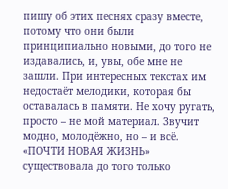пишу об этих песнях сразу вместе, потому что они были принципиально новыми, до того не издавались, и, увы, обе мне не зашли. При интересных текстах им недостаёт мелодики, которая бы оставалась в памяти. Не хочу ругать, просто – не мой материал. Звучит модно, молодёжно, но – и всё.
«ПОЧТИ НОВАЯ ЖИЗНЬ» существовала до того только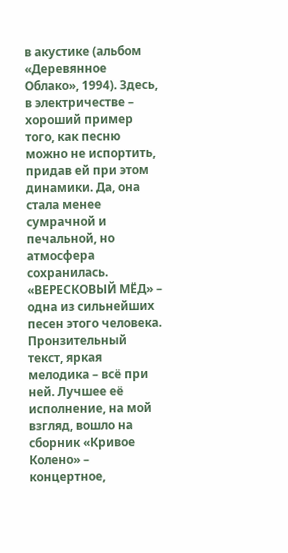в акустике (альбом «Деревянное Облако», 1994). Здесь, в электричестве – хороший пример того, как песню можно не испортить, придав ей при этом динамики. Да, она стала менее сумрачной и печальной, но атмосфера сохранилась.
«ВЕРЕСКОВЫЙ МЁД» – одна из сильнейших песен этого человека. Пронзительный текст, яркая мелодика – всё при ней. Лучшее её исполнение, на мой взгляд, вошло на сборник «Кривое Колено» – концертное,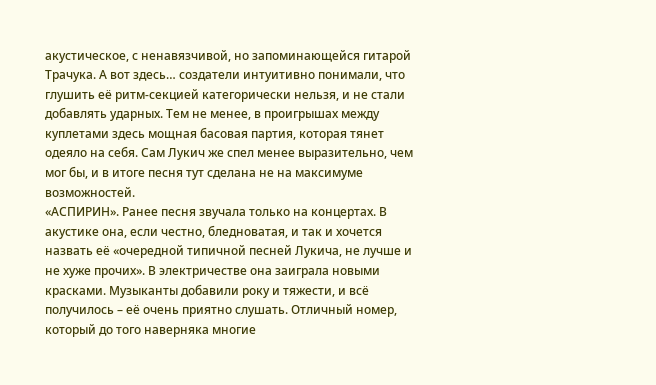акустическое, с ненавязчивой, но запоминающейся гитарой Трачука. А вот здесь… создатели интуитивно понимали, что глушить её ритм-секцией категорически нельзя, и не стали добавлять ударных. Тем не менее, в проигрышах между куплетами здесь мощная басовая партия, которая тянет одеяло на себя. Сам Лукич же спел менее выразительно, чем мог бы, и в итоге песня тут сделана не на максимуме возможностей.
«АСПИРИН». Ранее песня звучала только на концертах. В акустике она, если честно, бледноватая, и так и хочется назвать её «очередной типичной песней Лукича, не лучше и не хуже прочих». В электричестве она заиграла новыми красками. Музыканты добавили року и тяжести, и всё получилось – её очень приятно слушать. Отличный номер, который до того наверняка многие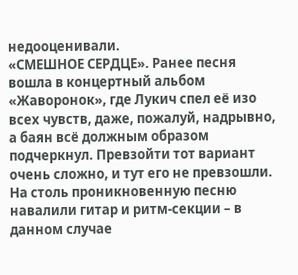недооценивали.
«СМЕШНОЕ СЕРДЦЕ». Ранее песня вошла в концертный альбом «Жаворонок», где Лукич спел её изо всех чувств, даже, пожалуй, надрывно, а баян всё должным образом подчеркнул. Превзойти тот вариант очень сложно, и тут его не превзошли. На столь проникновенную песню навалили гитар и ритм-секции – в данном случае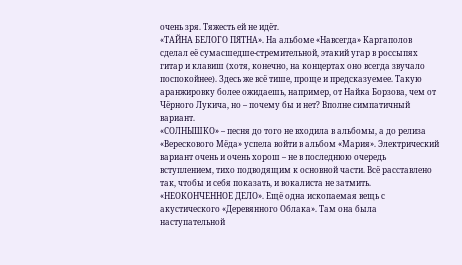очень зря. Тяжесть ей не идёт.
«ТАЙНА БЕЛОГО ПЯТНА». На альбоме «Навсегда» Каргаполов сделал её сумасшедше-стремительной, этакий угар в россыпях гитар и клавиш (хотя, конечно, на концертах оно всегда звучало поспокойнее). Здесь же всё тише, проще и предсказуемее. Такую аранжировку более ожидаешь, например, от Найка Борзова, чем от Чёрного Лукича, но – почему бы и нет? Вполне симпатичный вариант.
«СОЛНЫШКО» – песня до того не входила в альбомы, а до релиза «Верескового Мёда» успела войти в альбом «Мария». Электрический вариант очень и очень хорош – не в последнюю очередь вступлением, тихо подводящим к основной части. Всё расставлено так, чтобы и себя показать, и вокалиста не затмить.
«НЕОКОНЧЕННОЕ ДЕЛО». Ещё одна ископаемая вещь с акустического «Деревянного Облака». Там она была наступательной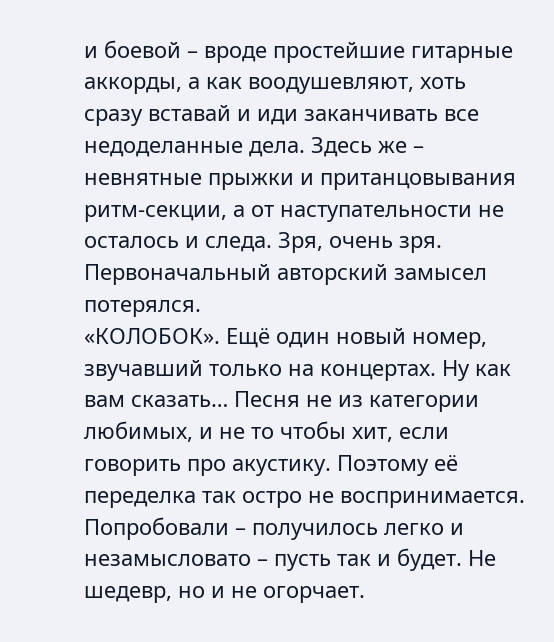и боевой – вроде простейшие гитарные аккорды, а как воодушевляют, хоть сразу вставай и иди заканчивать все недоделанные дела. Здесь же – невнятные прыжки и пританцовывания ритм-секции, а от наступательности не осталось и следа. Зря, очень зря. Первоначальный авторский замысел потерялся.
«КОЛОБОК». Ещё один новый номер, звучавший только на концертах. Ну как вам сказать… Песня не из категории любимых, и не то чтобы хит, если говорить про акустику. Поэтому её переделка так остро не воспринимается. Попробовали – получилось легко и незамысловато – пусть так и будет. Не шедевр, но и не огорчает.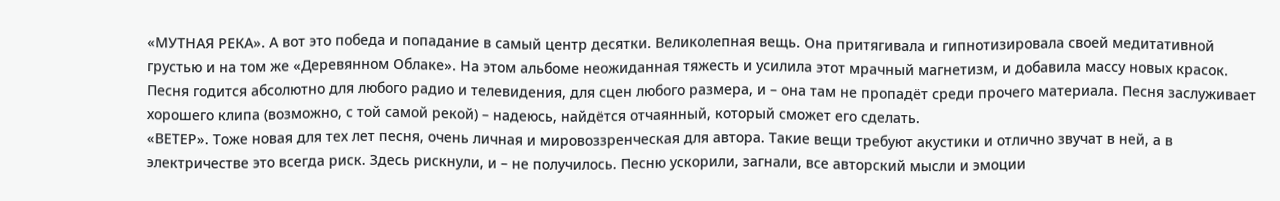«МУТНАЯ РЕКА». А вот это победа и попадание в самый центр десятки. Великолепная вещь. Она притягивала и гипнотизировала своей медитативной грустью и на том же «Деревянном Облаке». На этом альбоме неожиданная тяжесть и усилила этот мрачный магнетизм, и добавила массу новых красок. Песня годится абсолютно для любого радио и телевидения, для сцен любого размера, и – она там не пропадёт среди прочего материала. Песня заслуживает хорошего клипа (возможно, с той самой рекой) – надеюсь, найдётся отчаянный, который сможет его сделать.
«ВЕТЕР». Тоже новая для тех лет песня, очень личная и мировоззренческая для автора. Такие вещи требуют акустики и отлично звучат в ней, а в электричестве это всегда риск. Здесь рискнули, и – не получилось. Песню ускорили, загнали, все авторский мысли и эмоции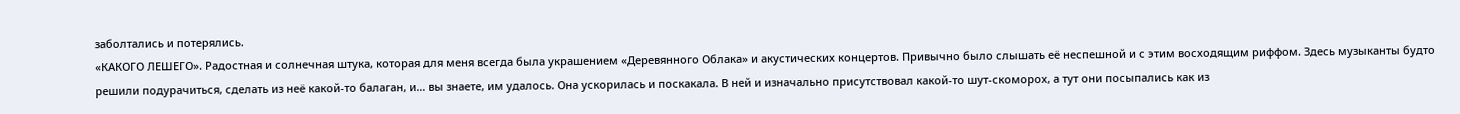заболтались и потерялись.
«КАКОГО ЛЕШЕГО». Радостная и солнечная штука, которая для меня всегда была украшением «Деревянного Облака» и акустических концертов. Привычно было слышать её неспешной и с этим восходящим риффом. Здесь музыканты будто решили подурачиться, сделать из неё какой-то балаган, и… вы знаете, им удалось. Она ускорилась и поскакала. В ней и изначально присутствовал какой-то шут-скоморох, а тут они посыпались как из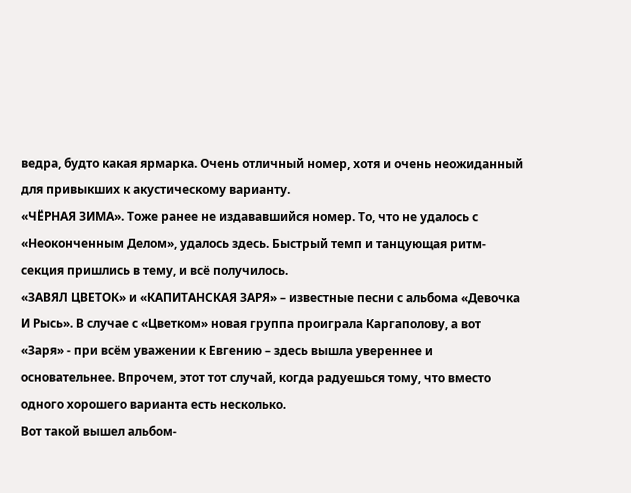ведра, будто какая ярмарка. Очень отличный номер, хотя и очень неожиданный для привыкших к акустическому варианту.
«ЧЁРНАЯ ЗИМА». Тоже ранее не издававшийся номер. То, что не удалось с «Неоконченным Делом», удалось здесь. Быстрый темп и танцующая ритм-секция пришлись в тему, и всё получилось.
«ЗАВЯЛ ЦВЕТОК» и «КАПИТАНСКАЯ ЗАРЯ» – известные песни с альбома «Девочка И Рысь». В случае с «Цветком» новая группа проиграла Каргаполову, а вот «Заря» - при всём уважении к Евгению – здесь вышла увереннее и основательнее. Впрочем, этот тот случай, когда радуешься тому, что вместо одного хорошего варианта есть несколько.
Вот такой вышел альбом-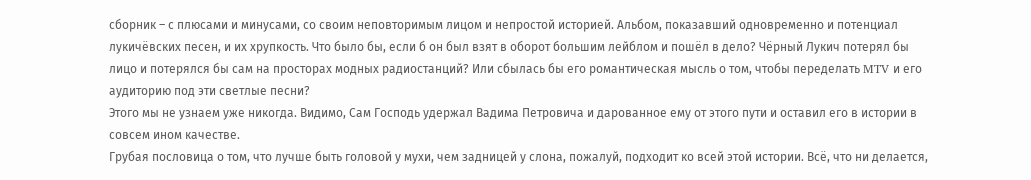сборник – с плюсами и минусами, со своим неповторимым лицом и непростой историей. Альбом, показавший одновременно и потенциал лукичёвских песен, и их хрупкость. Что было бы, если б он был взят в оборот большим лейблом и пошёл в дело? Чёрный Лукич потерял бы лицо и потерялся бы сам на просторах модных радиостанций? Или сбылась бы его романтическая мысль о том, чтобы переделать MTV и его аудиторию под эти светлые песни?
Этого мы не узнаем уже никогда. Видимо, Сам Господь удержал Вадима Петровича и дарованное ему от этого пути и оставил его в истории в совсем ином качестве.
Грубая пословица о том, что лучше быть головой у мухи, чем задницей у слона, пожалуй, подходит ко всей этой истории. Всё, что ни делается,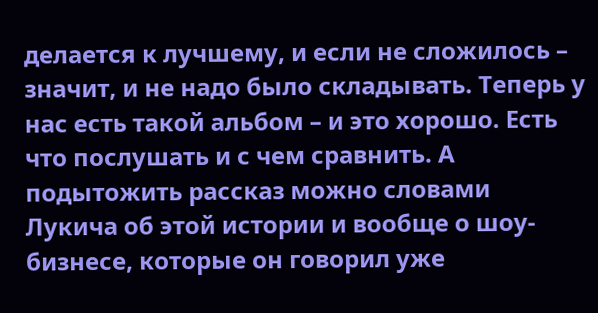делается к лучшему, и если не сложилось – значит, и не надо было складывать. Теперь у нас есть такой альбом – и это хорошо. Есть что послушать и с чем сравнить. А подытожить рассказ можно словами Лукича об этой истории и вообще о шоу-бизнесе, которые он говорил уже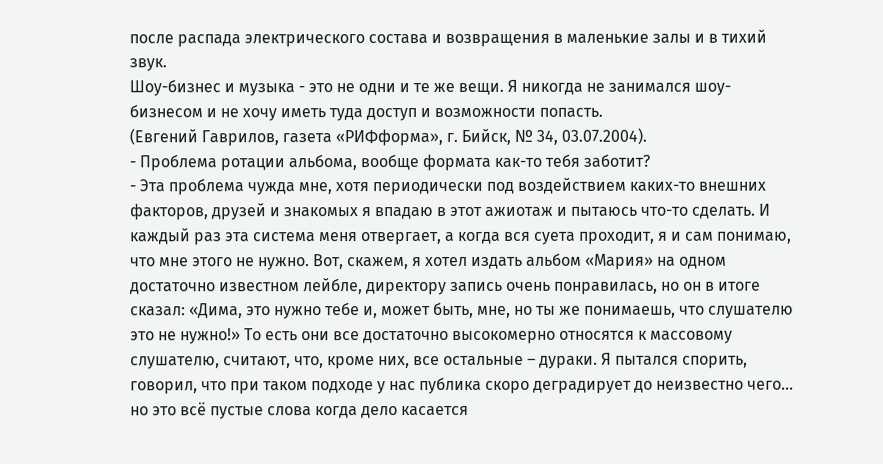после распада электрического состава и возвращения в маленькие залы и в тихий звук.
Шоу-бизнес и музыка - это не одни и те же вещи. Я никогда не занимался шоу-бизнесом и не хочу иметь туда доступ и возможности попасть.
(Евгений Гаврилов, газета «РИФформа», г. Бийск, № 34, 03.07.2004).
- Проблема ротации альбома, вообще формата как-то тебя заботит?
- Эта проблема чужда мне, хотя периодически под воздействием каких-то внешних факторов, друзей и знакомых я впадаю в этот ажиотаж и пытаюсь что-то сделать. И каждый раз эта система меня отвергает, а когда вся суета проходит, я и сам понимаю, что мне этого не нужно. Вот, скажем, я хотел издать альбом «Мария» на одном достаточно известном лейбле, директору запись очень понравилась, но он в итоге сказал: «Дима, это нужно тебе и, может быть, мне, но ты же понимаешь, что слушателю это не нужно!» То есть они все достаточно высокомерно относятся к массовому слушателю, считают, что, кроме них, все остальные – дураки. Я пытался спорить, говорил, что при таком подходе у нас публика скоро деградирует до неизвестно чего… но это всё пустые слова когда дело касается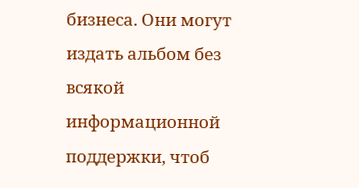бизнеса. Они могут издать альбом без всякой информационной поддержки, чтоб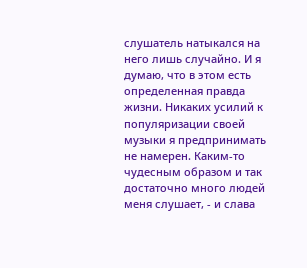слушатель натыкался на него лишь случайно. И я думаю, что в этом есть определенная правда жизни. Никаких усилий к популяризации своей музыки я предпринимать не намерен. Каким-то чудесным образом и так достаточно много людей меня слушает, - и слава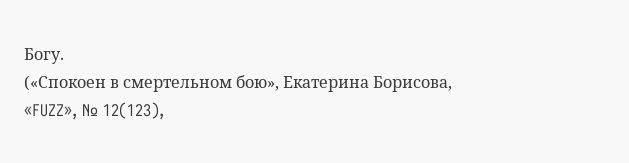Богу.
(«Спокоен в смертельном бою», Екатерина Борисова, «FUZZ», № 12(123),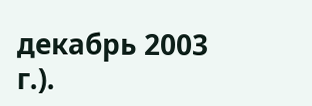декабрь 2003 г.).